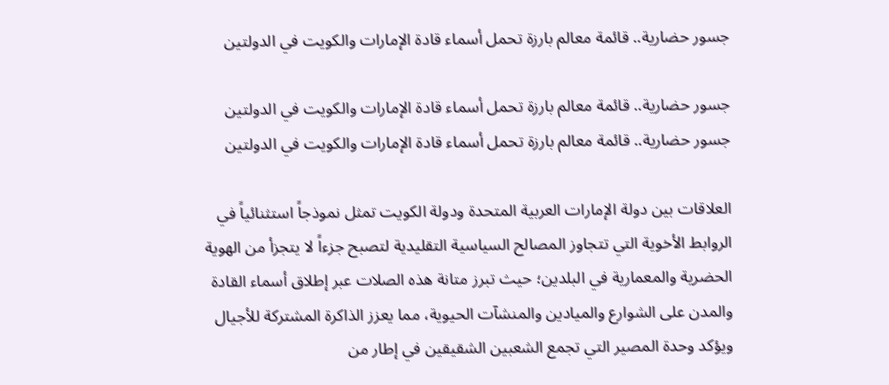جسور حضارية.. قائمة معالم بارزة تحمل أسماء قادة الإمارات والكويت في الدولتين

جسور حضارية.. قائمة معالم بارزة تحمل أسماء قادة الإمارات والكويت في الدولتين
جسور حضارية.. قائمة معالم بارزة تحمل أسماء قادة الإمارات والكويت في الدولتين

العلاقات بين دولة الإمارات العربية المتحدة ودولة الكويت تمثل نموذجاً استثنائياً في الروابط الأخوية التي تتجاوز المصالح السياسية التقليدية لتصبح جزءاً لا يتجزأ من الهوية الحضرية والمعمارية في البلدين؛ حيث تبرز متانة هذه الصلات عبر إطلاق أسماء القادة والمدن على الشوارع والميادين والمنشآت الحيوية، مما يعزز الذاكرة المشتركة للأجيال ويؤكد وحدة المصير التي تجمع الشعبين الشقيقين في إطار من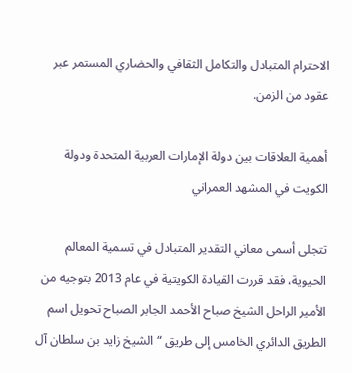الاحترام المتبادل والتكامل الثقافي والحضاري المستمر عبر عقود من الزمن.

أهمية العلاقات بين دولة الإمارات العربية المتحدة ودولة الكويت في المشهد العمراني

تتجلى أسمى معاني التقدير المتبادل في تسمية المعالم الحيوية، فقد قررت القيادة الكويتية في عام 2013 بتوجيه من الأمير الراحل الشيخ صباح الأحمد الجابر الصباح تحويل اسم الطريق الدائري الخامس إلى طريق “الشيخ زايد بن سلطان آل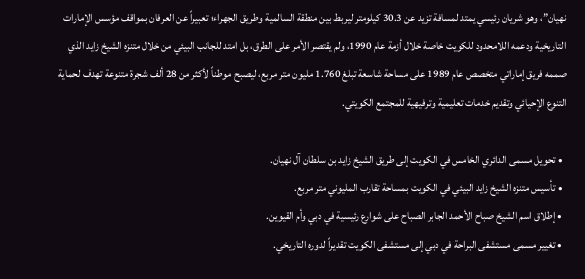نهيان”، وهو شريان رئيسي يمتد لمسافة تزيد عن 30.3 كيلومتر ليربط بين منطقة السالمية وطريق الجهراء؛ تعبيراً عن العرفان بمواقف مؤسس الإمارات التاريخية ودعمه اللامحدود للكويت خاصة خلال أزمة عام 1990، ولم يقتصر الأمر على الطرق، بل امتد للجانب البيئي من خلال متنزه الشيخ زايد الذي صممه فريق إماراتي متخصص عام 1989 على مساحة شاسعة تبلغ 1.760 مليون متر مربع، ليصبح موطناً لأكثر من 28 ألف شجرة متنوعة تهدف لحماية التنوع الإحيائي وتقديم خدمات تعليمية وترفيهية للمجتمع الكويتي.

  • تحويل مسمى الدائري الخامس في الكويت إلى طريق الشيخ زايد بن سلطان آل نهيان.
  • تأسيس متنزه الشيخ زايد البيئي في الكويت بمساحة تقارب المليوني متر مربع.
  • إطلاق اسم الشيخ صباح الأحمد الجابر الصباح على شوارع رئيسية في دبي وأم القيوين.
  • تغيير مسمى مستشفى البراحة في دبي إلى مستشفى الكويت تقديراً لدوره التاريخي.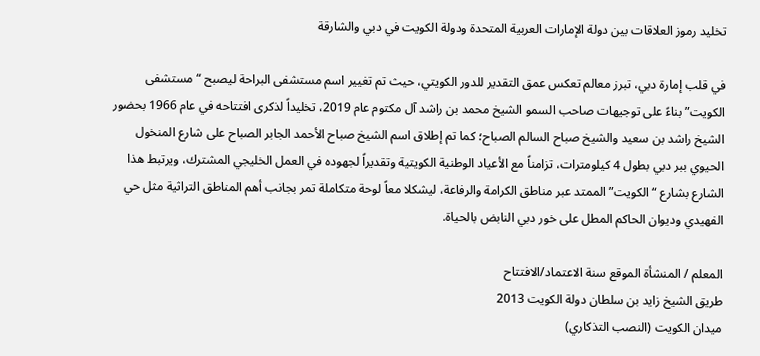تخليد رموز العلاقات بين دولة الإمارات العربية المتحدة ودولة الكويت في دبي والشارقة

في قلب إمارة دبي، تبرز معالم تعكس عمق التقدير للدور الكويتي، حيث تم تغيير اسم مستشفى البراحة ليصبح “مستشفى الكويت” بناءً على توجيهات صاحب السمو الشيخ محمد بن راشد آل مكتوم عام 2019، تخليداً لذكرى افتتاحه في عام 1966 بحضور الشيخ راشد بن سعيد والشيخ صباح السالم الصباح؛ كما تم إطلاق اسم الشيخ صباح الأحمد الجابر الصباح على شارع المنخول الحيوي ببر دبي بطول 4 كيلومترات، تزامناً مع الأعياد الوطنية الكويتية وتقديراً لجهوده في العمل الخليجي المشترك، ويرتبط هذا الشارع بشارع “الكويت” الممتد عبر مناطق الكرامة والرفاعة، ليشكلا معاً لوحة متكاملة تمر بجانب أهم المناطق التراثية مثل حي الفهيدي وديوان الحاكم المطل على خور دبي النابض بالحياة.

المعلم / المنشأة الموقع سنة الاعتماد/الافتتاح
طريق الشيخ زايد بن سلطان دولة الكويت 2013
ميدان الكويت (النصب التذكاري)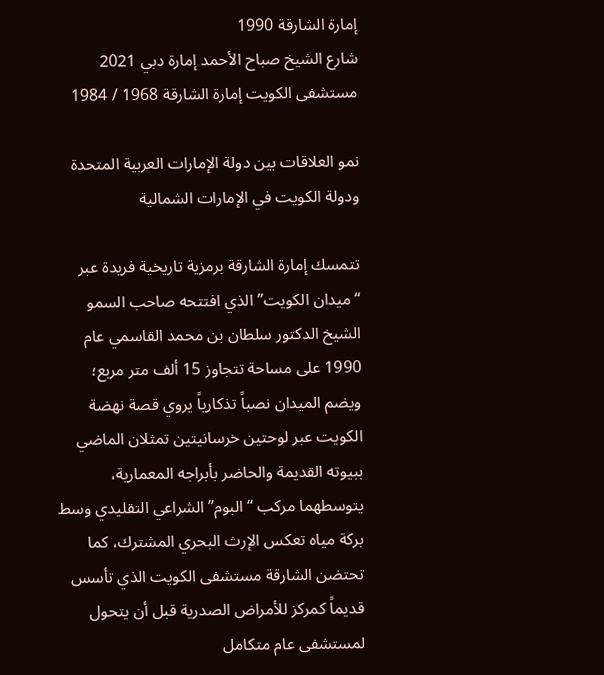إمارة الشارقة 1990
شارع الشيخ صباح الأحمد إمارة دبي 2021
مستشفى الكويت إمارة الشارقة 1968 / 1984

نمو العلاقات بين دولة الإمارات العربية المتحدة ودولة الكويت في الإمارات الشمالية

تتمسك إمارة الشارقة برمزية تاريخية فريدة عبر “ميدان الكويت” الذي افتتحه صاحب السمو الشيخ الدكتور سلطان بن محمد القاسمي عام 1990 على مساحة تتجاوز 15 ألف متر مربع؛ ويضم الميدان نصباً تذكارياً يروي قصة نهضة الكويت عبر لوحتين خرسانيتين تمثلان الماضي ببيوته القديمة والحاضر بأبراجه المعمارية، يتوسطهما مركب “البوم” الشراعي التقليدي وسط بركة مياه تعكس الإرث البحري المشترك، كما تحتضن الشارقة مستشفى الكويت الذي تأسس قديماً كمركز للأمراض الصدرية قبل أن يتحول لمستشفى عام متكامل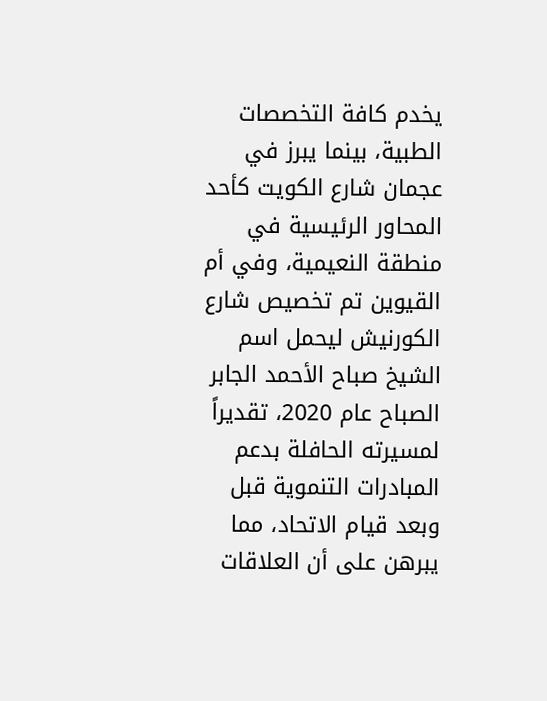يخدم كافة التخصصات الطبية، بينما يبرز في عجمان شارع الكويت كأحد المحاور الرئيسية في منطقة النعيمية، وفي أم القيوين تم تخصيص شارع الكورنيش ليحمل اسم الشيخ صباح الأحمد الجابر الصباح عام 2020، تقديراً لمسيرته الحافلة بدعم المبادرات التنموية قبل وبعد قيام الاتحاد، مما يبرهن على أن العلاقات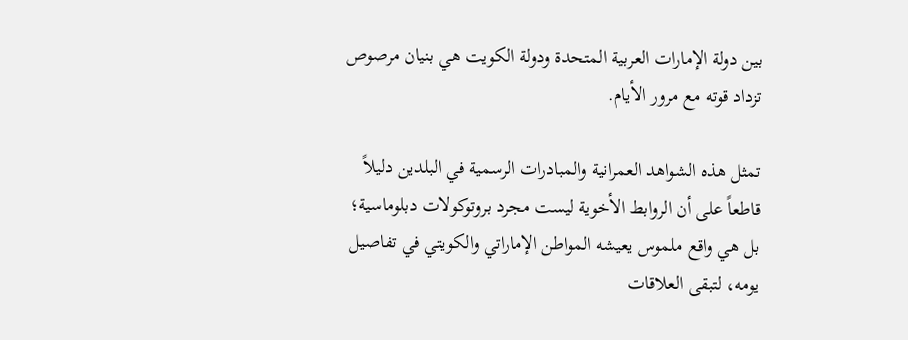بين دولة الإمارات العربية المتحدة ودولة الكويت هي بنيان مرصوص تزداد قوته مع مرور الأيام.

تمثل هذه الشواهد العمرانية والمبادرات الرسمية في البلدين دليلاً قاطعاً على أن الروابط الأخوية ليست مجرد بروتوكولات دبلوماسية؛ بل هي واقع ملموس يعيشه المواطن الإماراتي والكويتي في تفاصيل يومه، لتبقى العلاقات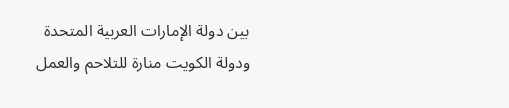بين دولة الإمارات العربية المتحدة ودولة الكويت منارة للتلاحم والعمل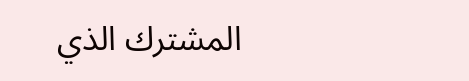المشترك الذي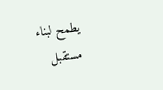يطمح لبناء مستقبل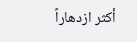أكثر ازدهاراً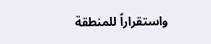واستقراراً للمنطقة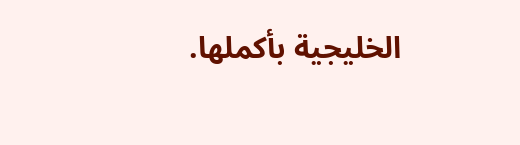الخليجية بأكملها.